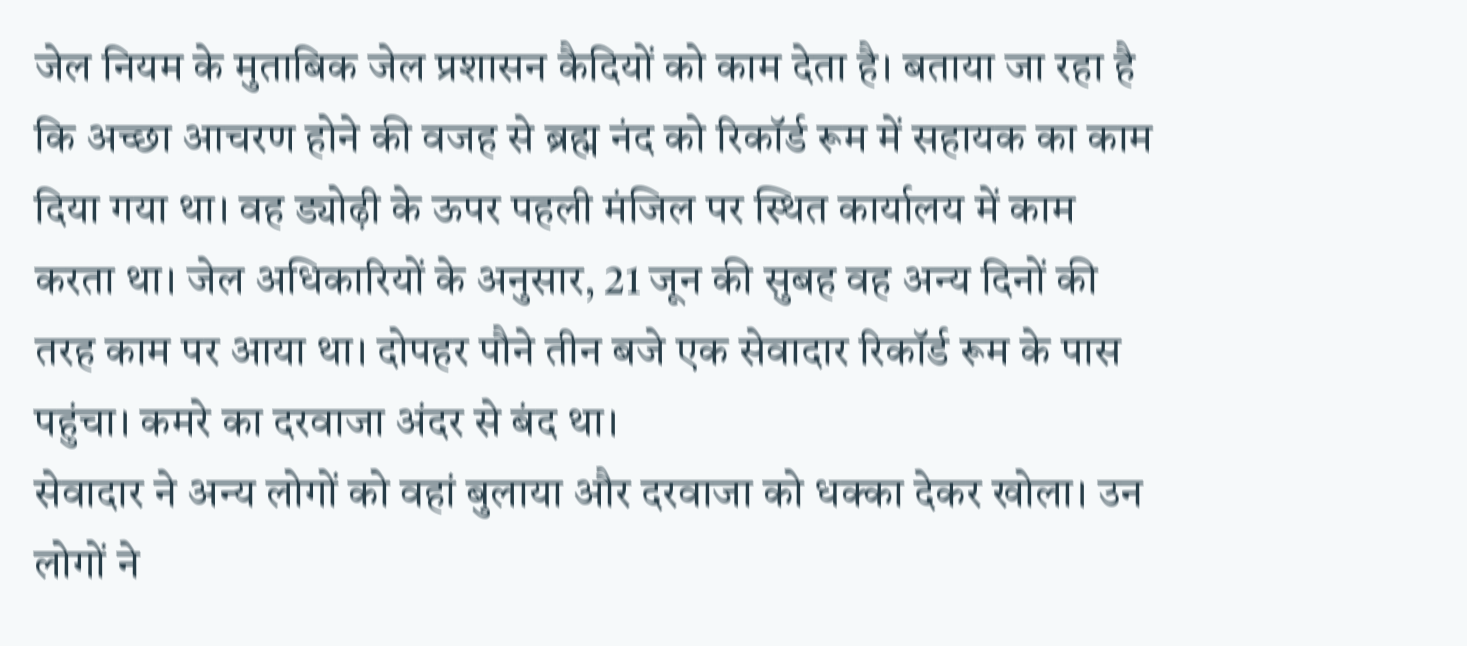जेल नियम के मुताबिक जेल प्रशासन कैदियों को काम देता है। बताया जा रहा है कि अच्छा आचरण होने की वजह से ब्रह्म नंद को रिकॉर्ड रूम में सहायक का काम दिया गया था। वह ड्योढ़ी के ऊपर पहली मंजिल पर स्थित कार्यालय में काम करता था। जेल अधिकारियों के अनुसार, 21 जून की सुबह वह अन्य दिनों की तरह काम पर आया था। दोपहर पौने तीन बजे एक सेवादार रिकॉर्ड रूम के पास पहुंचा। कमरे का दरवाजा अंदर से बंद था।
सेवादार ने अन्य लोगों को वहां बुलाया और दरवाजा को धक्का देकर खोला। उन लोगों ने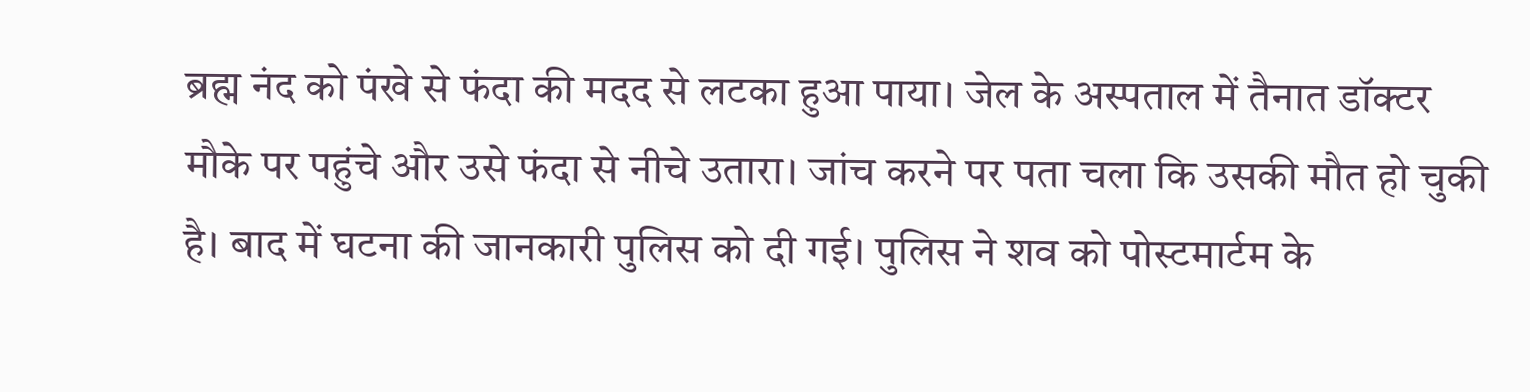ब्रह्म नंद को पंखे से फंदा की मदद से लटका हुआ पाया। जेल के अस्पताल में तैनात डॉक्टर मौके पर पहुंचे और उसे फंदा से नीचे उतारा। जांच करने पर पता चला कि उसकी मौत हो चुकी है। बाद में घटना की जानकारी पुलिस को दी गई। पुलिस ने शव को पोस्टमार्टम के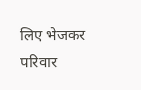लिए भेजकर परिवार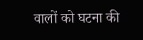वालों को घटना की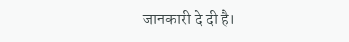जानकारी दे दी है।